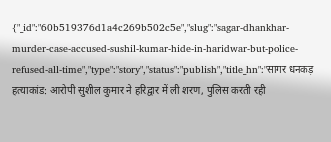{"_id":"60b519376d1a4c269b502c5e","slug":"sagar-dhankhar-murder-case-accused-sushil-kumar-hide-in-haridwar-but-police-refused-all-time","type":"story","status":"publish","title_hn":"सागर धनकड़ हत्याकांड: आरोपी सुशील कुमार ने हरिद्वार में ली शरण, पुलिस करती रही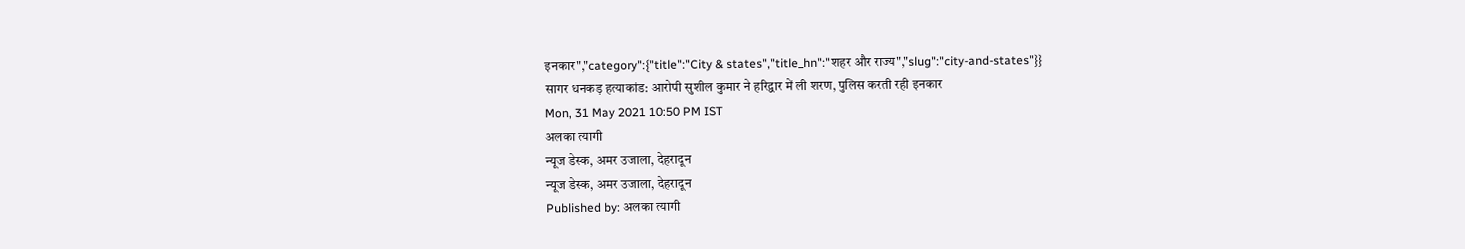इनकार","category":{"title":"City & states","title_hn":"शहर और राज्य","slug":"city-and-states"}}
सागर धनकड़ हत्याकांड: आरोपी सुशील कुमार ने हरिद्वार में ली शरण, पुलिस करती रही इनकार
Mon, 31 May 2021 10:50 PM IST
अलका त्यागी
न्यूज डेस्क, अमर उजाला, देहरादून
न्यूज डेस्क, अमर उजाला, देहरादून
Published by: अलका त्यागी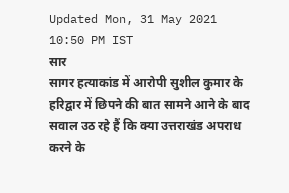Updated Mon, 31 May 2021 10:50 PM IST
सार
सागर हत्याकांड में आरोपी सुशील कुमार के हरिद्वार में छिपने की बात सामने आने के बाद सवाल उठ रहे हैं कि क्या उत्तराखंड अपराध करने के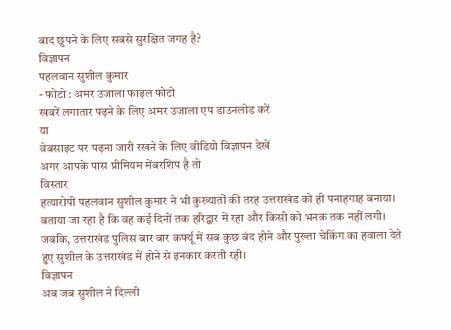बाद छुपने के लिए सबसे सुरक्षित जगह है?
विज्ञापन
पहलवान सुशील कुमार
- फोटो : अमर उजाला फाइल फोटो
खबरें लगातार पढ़ने के लिए अमर उजाला एप डाउनलोड करें
या
वेबसाइट पर पढ़ना जारी रखने के लिए वीडियो विज्ञापन देखें
अगर आपके पास प्रीमियम मेंबरशिप है तो
विस्तार
हत्यारोपी पहलवान सुशील कुमार ने भी कुख्यातों की तरह उत्तराखंड को ही पनाहगाह बनाया। बताया जा रहा है कि वह कई दिनों तक हरिद्वार में रहा और किसी को भनक तक नहीं लगी। जबकि, उत्तराखंड पुलिस बार बार कर्फ्यू में सब कुछ बंद होने और पुख्ता चेकिंग का हवाला देते हुए सुशील के उत्तराखंड में होने से इनकार करती रही।
विज्ञापन
अब जब सुशील ने दिल्ली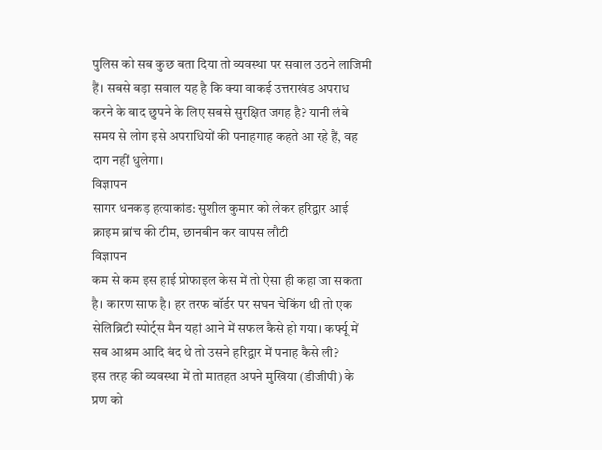पुलिस को सब कुछ बता दिया तो व्यवस्था पर सवाल उठने लाजिमी हैं। सबसे बड़ा सवाल यह है कि क्या वाकई उत्तराखंड अपराध करने के बाद छुपने के लिए सबसे सुरक्षित जगह है? यानी लंबे समय से लोग इसे अपराधियों की पनाहगाह कहते आ रहे हैं, वह दाग नहीं धुलेगा।
विज्ञापन
सागर धनकड़ हत्याकांड: सुशील कुमार को लेकर हरिद्वार आई क्राइम ब्रांच की टीम, छानबीन कर वापस लौटी
विज्ञापन
कम से कम इस हाई प्रोफाइल केस में तो ऐसा ही कहा जा सकता है। कारण साफ है। हर तरफ बॉर्डर पर सघन चेकिंग थी तो एक सेलिब्रिटी स्पोर्ट्स मैन यहां आने में सफल कैसे हो गया। कर्फ्यू में सब आश्रम आदि बंद थे तो उसने हरिद्वार में पनाह कैसे ली?
इस तरह की व्यवस्था में तो मातहत अपने मुखिया (डीजीपी) के प्रण को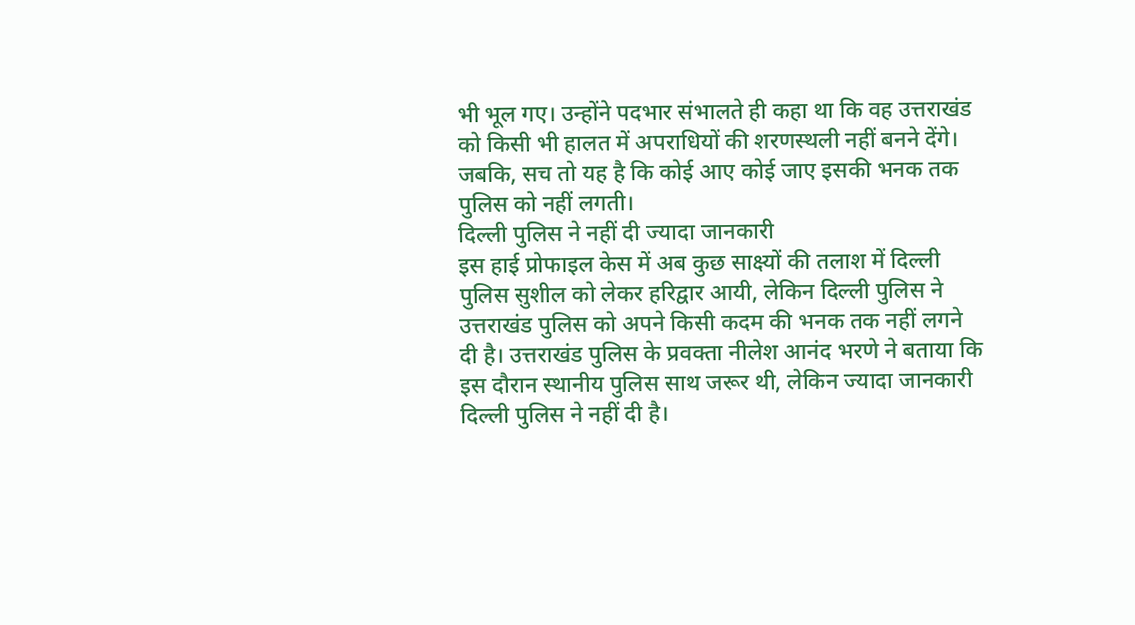भी भूल गए। उन्होंने पदभार संभालते ही कहा था कि वह उत्तराखंड को किसी भी हालत में अपराधियों की शरणस्थली नहीं बनने देंगे। जबकि, सच तो यह है कि कोई आए कोई जाए इसकी भनक तक पुलिस को नहीं लगती।
दिल्ली पुलिस ने नहीं दी ज्यादा जानकारी
इस हाई प्रोफाइल केस में अब कुछ साक्ष्यों की तलाश में दिल्ली पुलिस सुशील को लेकर हरिद्वार आयी, लेकिन दिल्ली पुलिस ने उत्तराखंड पुलिस को अपने किसी कदम की भनक तक नहीं लगने दी है। उत्तराखंड पुलिस के प्रवक्ता नीलेश आनंद भरणे ने बताया कि इस दौरान स्थानीय पुलिस साथ जरूर थी, लेकिन ज्यादा जानकारी दिल्ली पुलिस ने नहीं दी है।